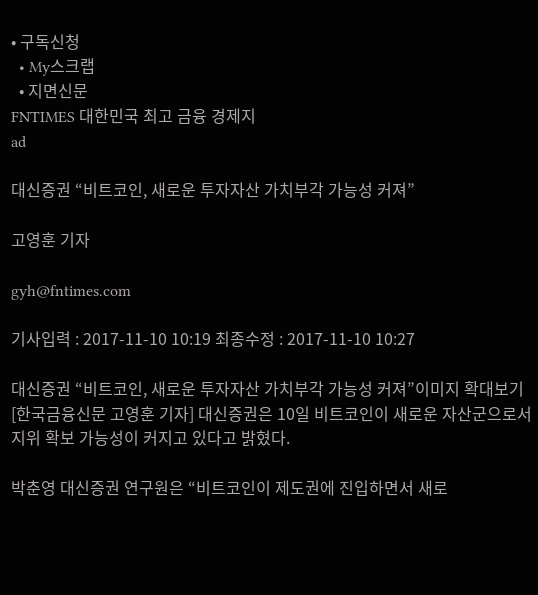• 구독신청
  • My스크랩
  • 지면신문
FNTIMES 대한민국 최고 금융 경제지
ad

대신증권 “비트코인, 새로운 투자자산 가치부각 가능성 커져”

고영훈 기자

gyh@fntimes.com

기사입력 : 2017-11-10 10:19 최종수정 : 2017-11-10 10:27

대신증권 “비트코인, 새로운 투자자산 가치부각 가능성 커져”이미지 확대보기
[한국금융신문 고영훈 기자] 대신증권은 10일 비트코인이 새로운 자산군으로서 지위 확보 가능성이 커지고 있다고 밝혔다.

박춘영 대신증권 연구원은 “비트코인이 제도권에 진입하면서 새로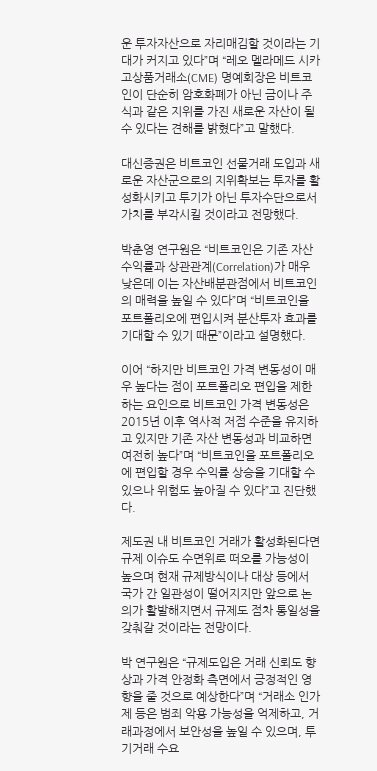운 투자자산으로 자리매김할 것이라는 기대가 커지고 있다”며 “레오 멜라메드 시카고상품거래소(CME) 명예회장은 비트코인이 단순히 암호화폐가 아닌 금이나 주식과 같은 지위를 가진 새로운 자산이 될 수 있다는 견해를 밝혔다”고 말했다.

대신증권은 비트코인 선물거래 도입과 새로운 자산군으로의 지위확보는 투자를 활성화시키고 투기가 아닌 투자수단으로서 가치를 부각시킬 것이라고 전망했다.

박춘영 연구원은 “비트코인은 기존 자산 수익률과 상관관계(Correlation)가 매우 낮은데 이는 자산배분관점에서 비트코인의 매력을 높일 수 있다”며 “비트코인을 포트폴리오에 편입시켜 분산투자 효과를 기대할 수 있기 때문”이라고 설명했다.

이어 “하지만 비트코인 가격 변동성이 매우 높다는 점이 포트폴리오 편입을 제한 하는 요인으로 비트코인 가격 변동성은 2015년 이후 역사적 저점 수준을 유지하고 있지만 기존 자산 변동성과 비교하면 여전히 높다”며 “비트코인을 포트폴리오에 편입할 경우 수익률 상승을 기대할 수 있으나 위험도 높아질 수 있다”고 진단했다.

제도권 내 비트코인 거래가 활성화된다면 규제 이슈도 수면위로 떠오를 가능성이 높으며 현재 규제방식이나 대상 등에서 국가 간 일관성이 떨어지지만 앞으로 논의가 활발해지면서 규제도 점차 통일성을 갖춰갈 것이라는 전망이다.

박 연구원은 “규제도입은 거래 신뢰도 향상과 가격 안정화 측면에서 긍정적인 영향을 줄 것으로 예상한다”며 “거래소 인가제 등은 범죄 악용 가능성을 억제하고, 거래과정에서 보안성을 높일 수 있으며, 투기거래 수요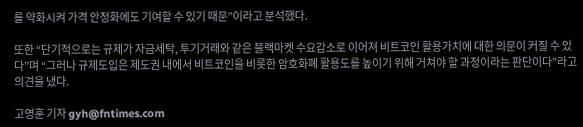를 약화시켜 가격 안정화에도 기여할 수 있기 때문”이라고 분석했다.

또한 “단기적으로는 규제가 자금세탁, 투기거래와 같은 블랙마켓 수요감소로 이어져 비트코인 활용가치에 대한 의문이 커질 수 있다”며 “그러나 규제도입은 제도권 내에서 비트코인을 비롯한 암호화폐 활용도를 높이기 위해 거쳐야 할 과정이라는 판단이다”라고 의견을 냈다.

고영훈 기자 gyh@fntimes.com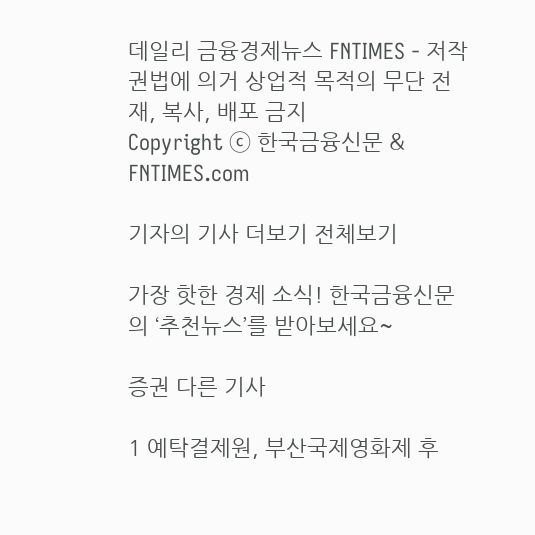데일리 금융경제뉴스 FNTIMES - 저작권법에 의거 상업적 목적의 무단 전재, 복사, 배포 금지
Copyright ⓒ 한국금융신문 & FNTIMES.com

기자의 기사 더보기 전체보기

가장 핫한 경제 소식! 한국금융신문의 ‘추천뉴스’를 받아보세요~

증권 다른 기사

1 예탁결제원, 부산국제영화제 후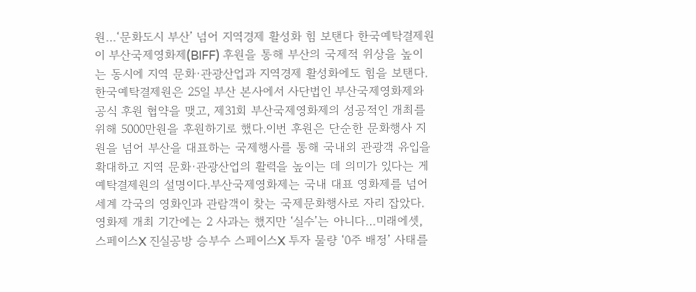원…‘문화도시 부산’ 넘어 지역경제 활성화 힘 보탠다 한국예탁결제원이 부산국제영화제(BIFF) 후원을 통해 부산의 국제적 위상을 높이는 동시에 지역 문화·관광산업과 지역경제 활성화에도 힘을 보탠다.한국예탁결제원은 25일 부산 본사에서 사단법인 부산국제영화제와 공식 후원 협약을 맺고, 제31회 부산국제영화제의 성공적인 개최를 위해 5000만원을 후원하기로 했다.이번 후원은 단순한 문화행사 지원을 넘어 부산을 대표하는 국제행사를 통해 국내외 관광객 유입을 확대하고 지역 문화·관광산업의 활력을 높이는 데 의미가 있다는 게 예탁결제원의 설명이다.부산국제영화제는 국내 대표 영화제를 넘어 세계 각국의 영화인과 관람객이 찾는 국제문화행사로 자리 잡았다. 영화제 개최 기간에는 2 사과는 했지만 ‘실수’는 아니다…미래에셋, 스페이스X 진실공방 승부수 스페이스X 투자 물량 ‘0주 배정’ 사태를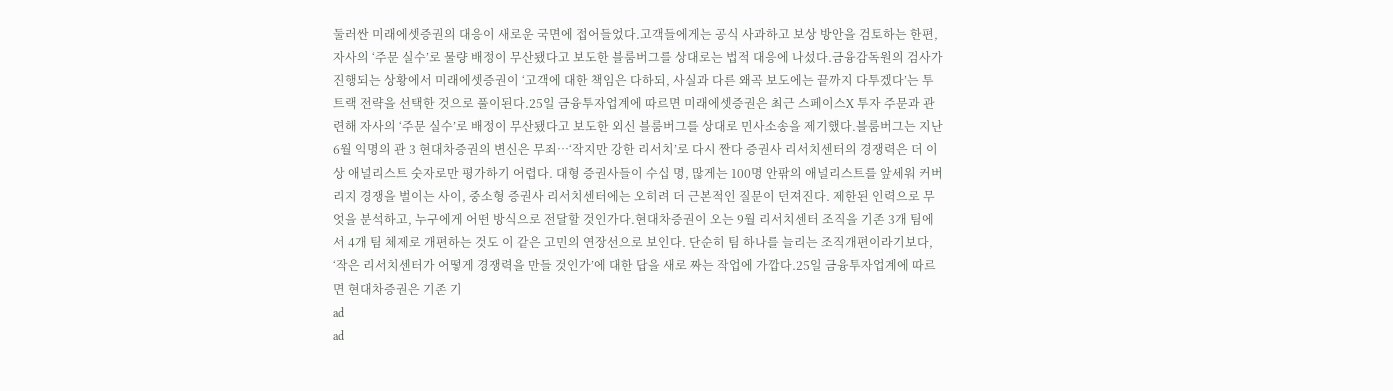둘러싼 미래에셋증권의 대응이 새로운 국면에 접어들었다.고객들에게는 공식 사과하고 보상 방안을 검토하는 한편, 자사의 ‘주문 실수’로 물량 배정이 무산됐다고 보도한 블룸버그를 상대로는 법적 대응에 나섰다.금융감독원의 검사가 진행되는 상황에서 미래에셋증권이 ‘고객에 대한 책임은 다하되, 사실과 다른 왜곡 보도에는 끝까지 다투겠다’는 투트랙 전략을 선택한 것으로 풀이된다.25일 금융투자업계에 따르면 미래에셋증권은 최근 스페이스X 투자 주문과 관련해 자사의 ‘주문 실수’로 배정이 무산됐다고 보도한 외신 블룸버그를 상대로 민사소송을 제기했다.블룸버그는 지난 6월 익명의 관 3 현대차증권의 변신은 무죄…‘작지만 강한 리서치’로 다시 짠다 증권사 리서치센터의 경쟁력은 더 이상 애널리스트 숫자로만 평가하기 어렵다. 대형 증권사들이 수십 명, 많게는 100명 안팎의 애널리스트를 앞세워 커버리지 경쟁을 벌이는 사이, 중소형 증권사 리서치센터에는 오히려 더 근본적인 질문이 던져진다. 제한된 인력으로 무엇을 분석하고, 누구에게 어떤 방식으로 전달할 것인가다.현대차증권이 오는 9월 리서치센터 조직을 기존 3개 팀에서 4개 팀 체제로 개편하는 것도 이 같은 고민의 연장선으로 보인다. 단순히 팀 하나를 늘리는 조직개편이라기보다, ‘작은 리서치센터가 어떻게 경쟁력을 만들 것인가’에 대한 답을 새로 짜는 작업에 가깝다.25일 금융투자업계에 따르면 현대차증권은 기존 기
ad
ad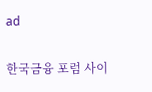ad

한국금융 포럼 사이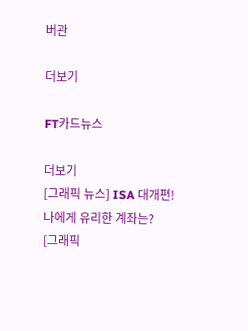버관

더보기

FT카드뉴스

더보기
[그래픽 뉴스] ISA 대개편! 나에게 유리한 계좌는?
[그래픽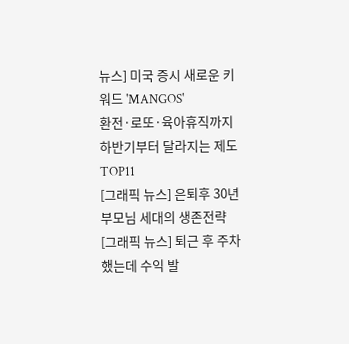뉴스] 미국 증시 새로운 키워드 'MANGOS'
환전·로또·육아휴직까지 하반기부터 달라지는 제도 TOP11
[그래픽 뉴스] 은퇴후 30년 부모님 세대의 생존전략
[그래픽 뉴스] 퇴근 후 주차했는데 수익 발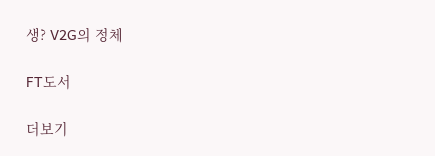생? V2G의 정체

FT도서

더보기